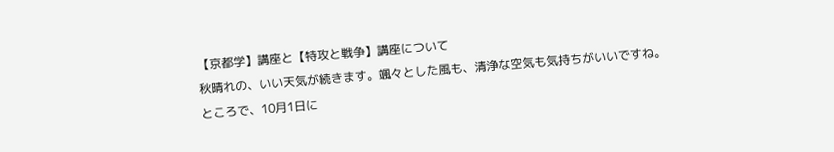【京都学】講座と【特攻と戦争】講座について
秋晴れの、いい天気が続きます。颯々とした風も、清浄な空気も気持ちがいいですね。
ところで、10月1日に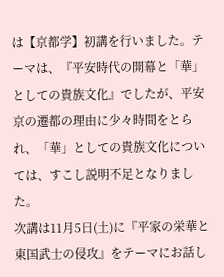は【京都学】初講を行いました。テーマは、『平安時代の開幕と「華」としての貴族文化』でしたが、平安京の遷都の理由に少々時間をとられ、「華」としての貴族文化については、すこし説明不足となりました。
次講は11月5日(土)に『平家の栄華と東国武士の侵攻』をテーマにお話し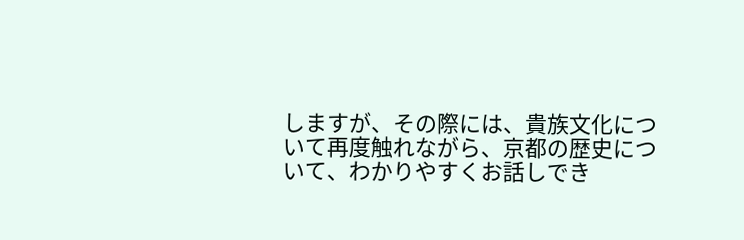しますが、その際には、貴族文化について再度触れながら、京都の歴史について、わかりやすくお話しでき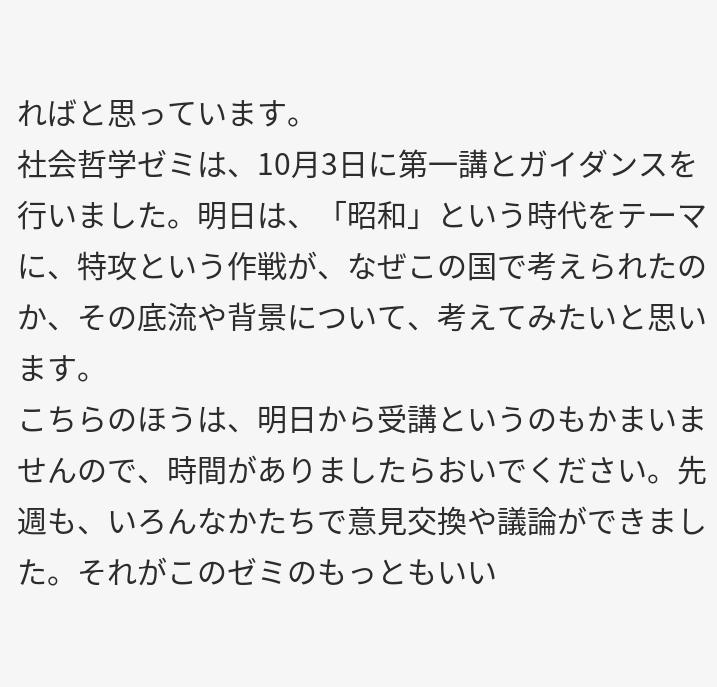ればと思っています。
社会哲学ゼミは、10月3日に第一講とガイダンスを行いました。明日は、「昭和」という時代をテーマに、特攻という作戦が、なぜこの国で考えられたのか、その底流や背景について、考えてみたいと思います。
こちらのほうは、明日から受講というのもかまいませんので、時間がありましたらおいでください。先週も、いろんなかたちで意見交換や議論ができました。それがこのゼミのもっともいい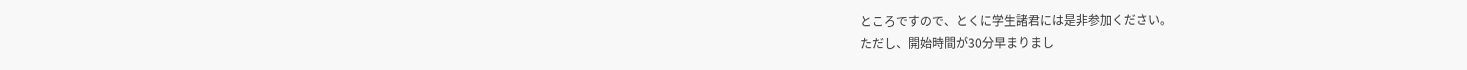ところですので、とくに学生諸君には是非参加ください。
ただし、開始時間が30分早まりまし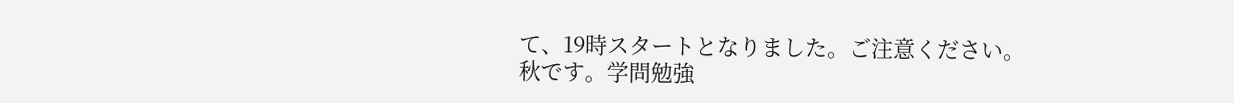て、19時スタートとなりました。ご注意ください。
秋です。学問勉強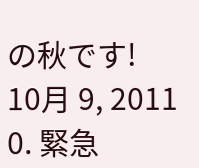の秋です!
10月 9, 2011 0. 緊急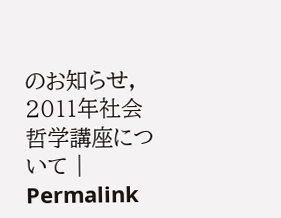のお知らせ, 2011年社会哲学講座について | Permalink